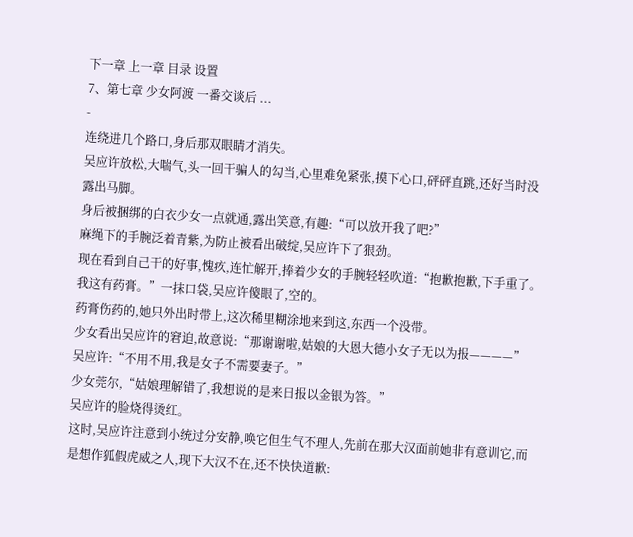下一章 上一章 目录 设置
7、第七章 少女阿渡 一番交谈后 ...
-
连绕进几个路口,身后那双眼睛才消失。
吴应许放松,大喘气,头一回干骗人的勾当,心里难免紧张,摸下心口,砰砰直跳,还好当时没露出马脚。
身后被捆绑的白衣少女一点就通,露出笑意,有趣:“可以放开我了吧?”
麻绳下的手腕泛着青紫,为防止被看出破绽,吴应许下了狠劲。
现在看到自己干的好事,愧疚,连忙解开,捧着少女的手腕轻轻吹道:“抱歉抱歉,下手重了。我这有药膏。”一抹口袋,吴应许傻眼了,空的。
药膏伤药的,她只外出时带上,这次稀里糊涂地来到这,东西一个没带。
少女看出吴应许的窘迫,故意说:“那谢谢啦,姑娘的大恩大德小女子无以为报————”
吴应许:“不用不用,我是女子不需要妻子。”
少女莞尔,“姑娘理解错了,我想说的是来日报以金银为答。”
吴应许的脸烧得烫红。
这时,吴应许注意到小统过分安静,唤它但生气不理人,先前在那大汉面前她非有意训它,而是想作狐假虎威之人,现下大汉不在,还不快快道歉: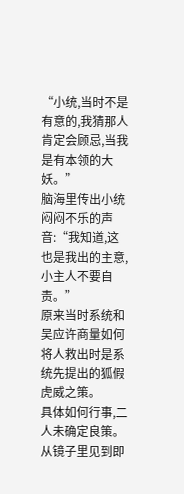“小统,当时不是有意的,我猜那人肯定会顾忌,当我是有本领的大妖。”
脑海里传出小统闷闷不乐的声音:“我知道,这也是我出的主意,小主人不要自责。”
原来当时系统和吴应许商量如何将人救出时是系统先提出的狐假虎威之策。
具体如何行事,二人未确定良策。从镜子里见到即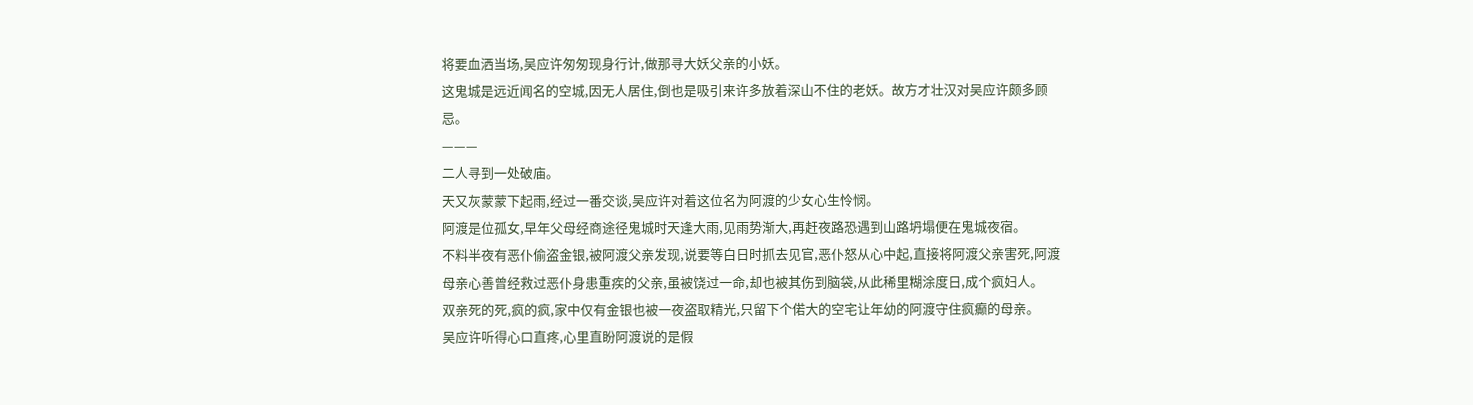将要血洒当场,吴应许匆匆现身行计,做那寻大妖父亲的小妖。
这鬼城是远近闻名的空城,因无人居住,倒也是吸引来许多放着深山不住的老妖。故方才壮汉对吴应许颇多顾忌。
———
二人寻到一处破庙。
天又灰蒙蒙下起雨,经过一番交谈,吴应许对着这位名为阿渡的少女心生怜悯。
阿渡是位孤女,早年父母经商途径鬼城时天逢大雨,见雨势渐大,再赶夜路恐遇到山路坍塌便在鬼城夜宿。
不料半夜有恶仆偷盗金银,被阿渡父亲发现,说要等白日时抓去见官,恶仆怒从心中起,直接将阿渡父亲害死,阿渡母亲心善曾经救过恶仆身患重疾的父亲,虽被饶过一命,却也被其伤到脑袋,从此稀里糊涂度日,成个疯妇人。
双亲死的死,疯的疯,家中仅有金银也被一夜盗取精光,只留下个偌大的空宅让年幼的阿渡守住疯癫的母亲。
吴应许听得心口直疼,心里直盼阿渡说的是假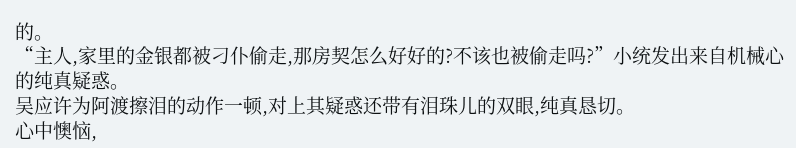的。
“主人,家里的金银都被刁仆偷走,那房契怎么好好的?不该也被偷走吗?”小统发出来自机械心的纯真疑惑。
吴应许为阿渡擦泪的动作一顿,对上其疑惑还带有泪珠儿的双眼,纯真恳切。
心中懊恼,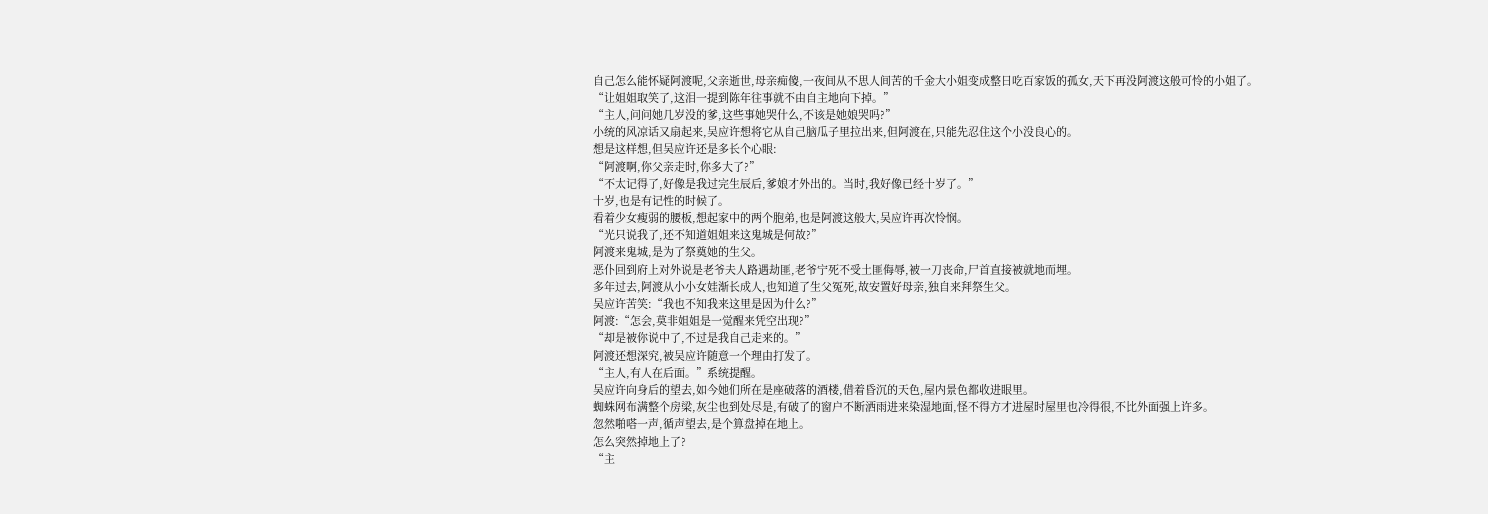自己怎么能怀疑阿渡呢,父亲逝世,母亲痴傻,一夜间从不思人间苦的千金大小姐变成整日吃百家饭的孤女,天下再没阿渡这般可怜的小姐了。
“让姐姐取笑了,这泪一提到陈年往事就不由自主地向下掉。”
“主人,问问她几岁没的爹,这些事她哭什么,不该是她娘哭吗?”
小统的风凉话又扇起来,吴应许想将它从自己脑瓜子里拉出来,但阿渡在,只能先忍住这个小没良心的。
想是这样想,但吴应许还是多长个心眼:
“阿渡啊,你父亲走时,你多大了?”
“不太记得了,好像是我过完生辰后,爹娘才外出的。当时,我好像已经十岁了。”
十岁,也是有记性的时候了。
看着少女瘦弱的腰板,想起家中的两个胞弟,也是阿渡这般大,吴应许再次怜悯。
“光只说我了,还不知道姐姐来这鬼城是何故?”
阿渡来鬼城,是为了祭奠她的生父。
恶仆回到府上对外说是老爷夫人路遇劫匪,老爷宁死不受土匪侮辱,被一刀丧命,尸首直接被就地而埋。
多年过去,阿渡从小小女娃渐长成人,也知道了生父冤死,故安置好母亲,独自来拜祭生父。
吴应许苦笑:“我也不知我来这里是因为什么?”
阿渡:“怎会,莫非姐姐是一觉醒来凭空出现?”
“却是被你说中了,不过是我自己走来的。”
阿渡还想深究,被吴应许随意一个理由打发了。
“主人,有人在后面。”系统提醒。
吴应许向身后的望去,如今她们所在是座破落的酒楼,借着昏沉的天色,屋内景色都收进眼里。
蜘蛛网布满整个房梁,灰尘也到处尽是,有破了的窗户不断洒雨进来染湿地面,怪不得方才进屋时屋里也冷得很,不比外面强上许多。
忽然啪嗒一声,循声望去,是个算盘掉在地上。
怎么突然掉地上了?
“主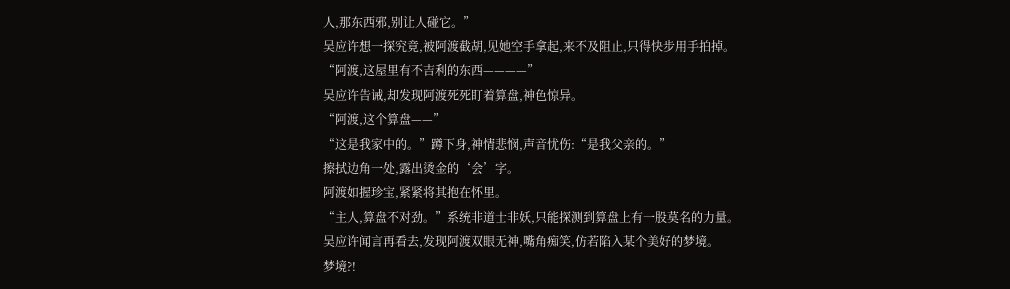人,那东西邪,别让人碰它。”
吴应许想一探究竟,被阿渡截胡,见她空手拿起,来不及阻止,只得快步用手拍掉。
“阿渡,这屋里有不吉利的东西————”
吴应许告诫,却发现阿渡死死盯着算盘,神色惊异。
“阿渡,这个算盘——”
“这是我家中的。”蹲下身,神情悲悯,声音忧伤:“是我父亲的。”
擦拭边角一处,露出烫金的‘会’字。
阿渡如握珍宝,紧紧将其抱在怀里。
“主人,算盘不对劲。”系统非道士非妖,只能探测到算盘上有一股莫名的力量。
吴应许闻言再看去,发现阿渡双眼无神,嘴角痴笑,仿若陷入某个美好的梦境。
梦境?!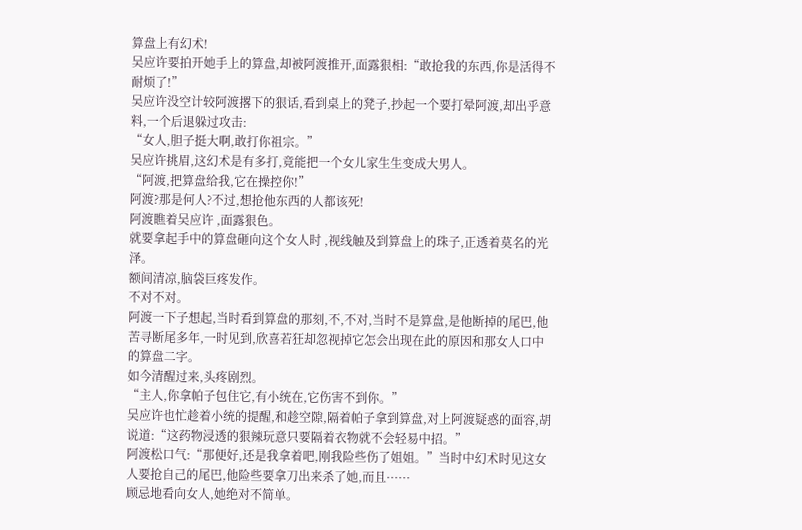算盘上有幻术!
吴应许要拍开她手上的算盘,却被阿渡推开,面露狠相:“敢抢我的东西,你是活得不耐烦了!”
吴应许没空计较阿渡撂下的狠话,看到桌上的凳子,抄起一个要打晕阿渡,却出乎意料,一个后退躲过攻击:
“女人,胆子挺大啊,敢打你祖宗。”
吴应许挑眉,这幻术是有多打,竟能把一个女儿家生生变成大男人。
“阿渡,把算盘给我,它在操控你!”
阿渡?那是何人?不过,想抢他东西的人都该死!
阿渡瞧着吴应许 ,面露狠色。
就要拿起手中的算盘砸向这个女人时 ,视线触及到算盘上的珠子,正透着莫名的光泽。
额间清凉,脑袋巨疼发作。
不对不对。
阿渡一下子想起,当时看到算盘的那刻,不,不对,当时不是算盘,是他断掉的尾巴,他苦寻断尾多年,一时见到,欣喜若狂却忽视掉它怎会出现在此的原因和那女人口中的算盘二字。
如今清醒过来,头疼剧烈。
“主人,你拿帕子包住它,有小统在,它伤害不到你。”
吴应许也忙趁着小统的提醒,和趁空隙,隔着帕子拿到算盘,对上阿渡疑惑的面容,胡说道:“这药物浸透的狠辣玩意只要隔着衣物就不会轻易中招。”
阿渡松口气:“那便好,还是我拿着吧,刚我险些伤了姐姐。”当时中幻术时见这女人要抢自己的尾巴,他险些要拿刀出来杀了她,而且······
顾忌地看向女人,她绝对不简单。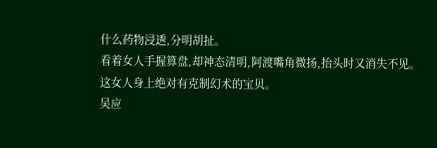什么药物浸透,分明胡扯。
看着女人手握算盘,却神态清明,阿渡嘴角微扬,抬头时又消失不见。
这女人身上绝对有克制幻术的宝贝。
吴应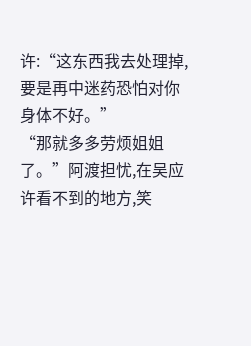许:“这东西我去处理掉,要是再中迷药恐怕对你身体不好。”
“那就多多劳烦姐姐了。”阿渡担忧,在吴应许看不到的地方,笑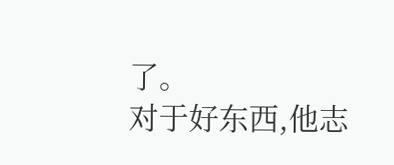了。
对于好东西,他志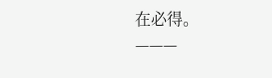在必得。
———